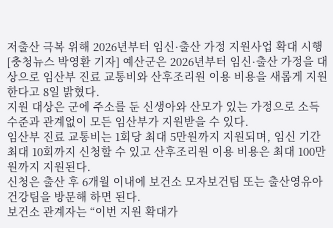저출산 극복 위해 2026년부터 임신·출산 가정 지원사업 확대 시행
[충청뉴스 박영환 기자] 예산군은 2026년부터 임신·출산 가정을 대상으로 임산부 진료 교통비와 산후조리원 이용 비용을 새롭게 지원한다고 8일 밝혔다.
지원 대상은 군에 주소를 둔 신생아와 산모가 있는 가정으로 소득 수준과 관계없이 모든 임산부가 지원받을 수 있다.
임산부 진료 교통비는 1회당 최대 5만원까지 지원되며, 임신 기간 최대 10회까지 신청할 수 있고 산후조리원 이용 비용은 최대 100만원까지 지원된다.
신청은 출산 후 6개월 이내에 보건소 모자보건팀 또는 출산영유아건강팀을 방문해 하면 된다.
보건소 관계자는 “이번 지원 확대가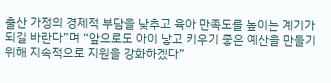출산 가정의 경제적 부담을 낮추고 육아 만족도를 높이는 계기가 되길 바란다”며 “앞으로도 아이 낳고 키우기 좋은 예산을 만들기 위해 지속적으로 지원을 강화하겠다”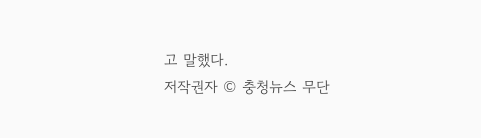고 말했다.
저작권자 © 충청뉴스 무단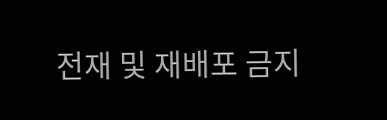전재 및 재배포 금지